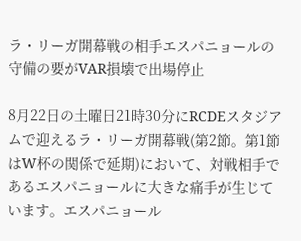ラ・リーガ開幕戦の相手エスパニョールの守備の要がVAR損壊で出場停止

8月22日の土曜日21時30分にRCDEスタジアムで迎えるラ・リーガ開幕戦(第2節。第1節はW杯の関係で延期)において、対戦相手であるエスパニョールに大きな痛手が生じています。エスパニョール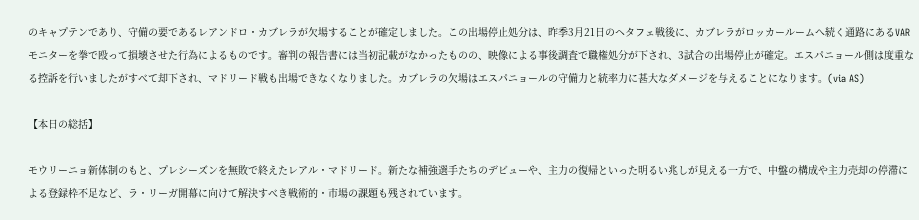のキャプテンであり、守備の要であるレアンドロ・カブレラが欠場することが確定しました。この出場停止処分は、昨季3月21日のヘタフェ戦後に、カブレラがロッカールームへ続く通路にあるVARモニターを拳で殴って損壊させた行為によるものです。審判の報告書には当初記載がなかったものの、映像による事後調査で職権処分が下され、3試合の出場停止が確定。エスパニョール側は度重なる控訴を行いましたがすべて却下され、マドリード戦も出場できなくなりました。カブレラの欠場はエスパニョールの守備力と統率力に甚大なダメージを与えることになります。(via AS)

【本日の総括】

モウリーニョ新体制のもと、プレシーズンを無敗で終えたレアル・マドリード。新たな補強選手たちのデビューや、主力の復帰といった明るい兆しが見える一方で、中盤の構成や主力売却の停滞による登録枠不足など、ラ・リーガ開幕に向けて解決すべき戦術的・市場の課題も残されています。